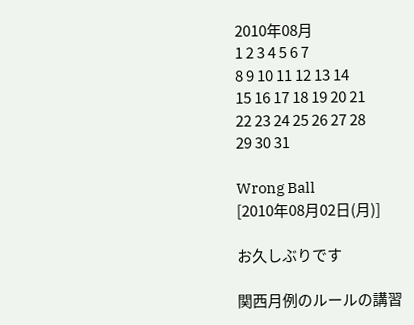2010年08月
1 2 3 4 5 6 7
8 9 10 11 12 13 14
15 16 17 18 19 20 21
22 23 24 25 26 27 28
29 30 31

Wrong Ball
[2010年08月02日(月)]

お久しぶりです

関西月例のルールの講習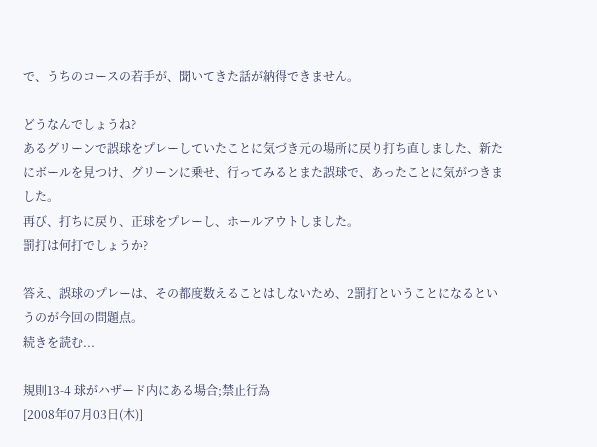で、うちのコースの若手が、聞いてきた話が納得できません。

どうなんでしょうね?
あるグリーンで誤球をプレーしていたことに気づき元の場所に戻り打ち直しました、新たにボールを見つけ、グリーンに乗せ、行ってみるとまた誤球で、あったことに気がつきました。
再び、打ちに戻り、正球をプレーし、ホールアウトしました。
罰打は何打でしょうか?

答え、誤球のプレーは、その都度数えることはしないため、2罰打ということになるというのが今回の問題点。
続きを読む...

規則13-4 球がハザード内にある場合;禁止行為
[2008年07月03日(木)]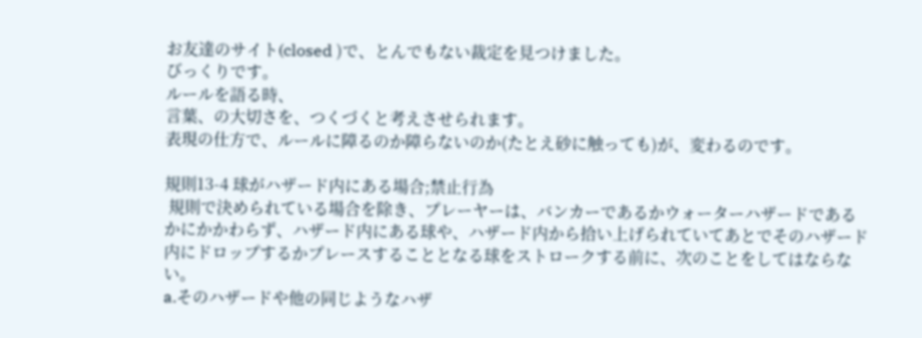お友達のサイト(closed )で、とんでもない裁定を見つけました。
びっくりです。
ルールを語る時、
言葉、の大切さを、つくづくと考えさせられます。
表現の仕方で、ルールに障るのか障らないのか(たとえ砂に触っても)が、変わるのです。

規則13-4 球がハザード内にある場合;禁止行為
 規則で決められている場合を除き、プレーヤーは、バンカーであるかウォーターハザードであるかにかかわらず、ハザード内にある球や、ハザード内から拾い上げられていてあとでそのハザード内にドロップするかプレースすることとなる球をストロークする前に、次のことをしてはならない。
a.そのハザードや他の同じようなハザ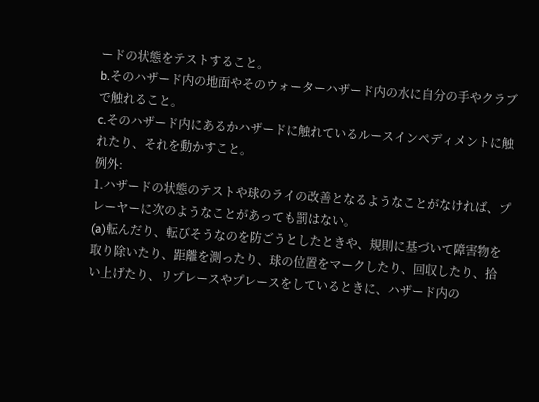ードの状態をテストすること。
b.そのハザード内の地面やそのウォーターハザード内の水に自分の手やクラブで触れること。
c.そのハザード内にあるかハザードに触れているルースインペディメントに触れたり、それを動かすこと。
例外:
1.ハザードの状態のテストや球のライの改善となるようなことがなければ、プレーヤーに次のようなことがあっても罰はない。
(a)転んだり、転びそうなのを防ごうとしたときや、規則に基づいて障害物を取り除いたり、距離を測ったり、球の位置をマークしたり、回収したり、拾い上げたり、リプレースやプレースをしているときに、ハザード内の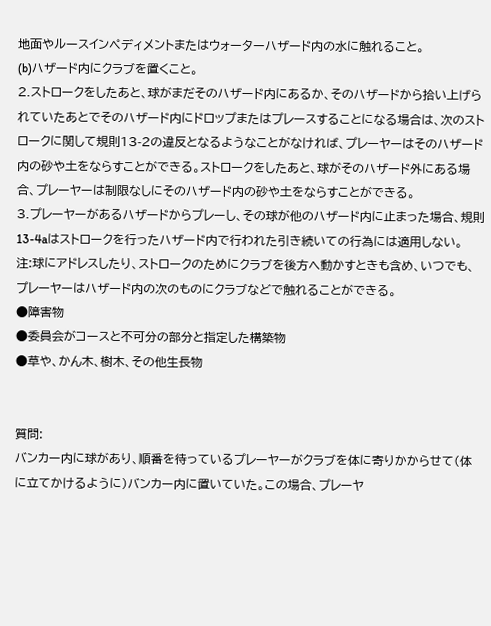地面やルースインペディメントまたはウォーターハザード内の水に触れること。
(b)ハザード内にクラブを置くこと。
2.ストロークをしたあと、球がまだそのハザード内にあるか、そのハザードから拾い上げられていたあとでそのハザード内にドロップまたはプレースすることになる場合は、次のストロークに関して規則13-2の違反となるようなことがなければ、プレーヤーはそのハザード内の砂や土をならすことができる。ストロークをしたあと、球がそのハザード外にある場合、プレーヤーは制限なしにそのハザード内の砂や土をならすことができる。
3.プレーヤーがあるハザードからプレーし、その球が他のハザード内に止まった場合、規則13-4aはストロークを行ったハザード内で行われた引き続いての行為には適用しない。
注:球にアドレスしたり、ストロークのためにクラブを後方へ動かすときも含め、いつでも、プレーヤーはハザード内の次のものにクラブなどで触れることができる。
●障害物
●委員会がコースと不可分の部分と指定した構築物
●草や、かん木、樹木、その他生長物


質問:
バンカー内に球があり、順番を待っているプレーヤーがクラブを体に寄りかからせて(体に立てかけるように)バンカー内に置いていた。この場合、プレーヤ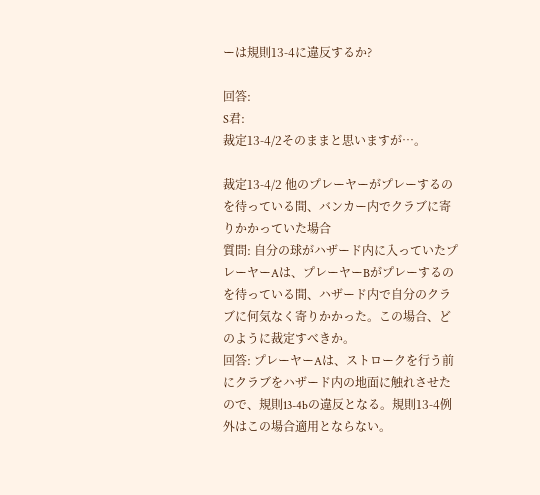ーは規則13-4に違反するか?

回答:
S君:
裁定13-4/2そのままと思いますが…。

裁定13-4/2 他のプレーヤーがプレーするのを待っている間、バンカー内でクラブに寄りかかっていた場合
質問: 自分の球がハザード内に入っていたプレーヤーAは、プレーヤーBがプレーするのを待っている間、ハザード内で自分のクラブに何気なく寄りかかった。この場合、どのように裁定すべきか。
回答: プレーヤーAは、ストロークを行う前にクラブをハザード内の地面に触れさせたので、規則13-4bの違反となる。規則13-4例外はこの場合適用とならない。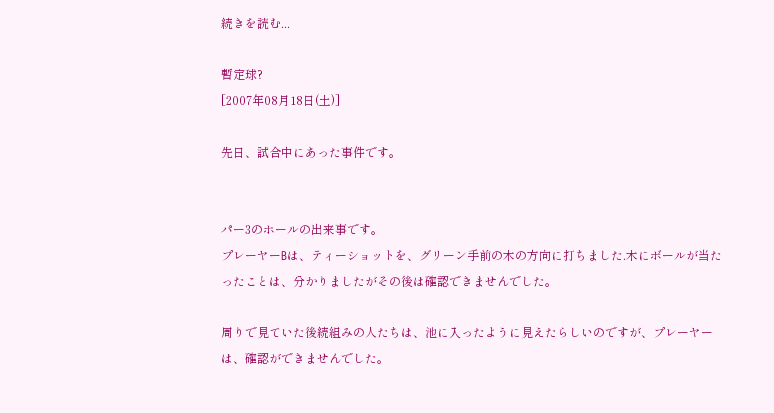続きを読む...

暫定球?
[2007年08月18日(土)]

先日、試合中にあった事件です。


パー3のホールの出来事です。
プレーヤーBは、ティーショットを、グリーン手前の木の方向に打ちました.木にボールが当たったことは、分かりましたがその後は確認できませんでした。

周りで見ていた後続組みの人たちは、池に入ったように見えたらしいのですが、プレーヤーは、確認ができませんでした。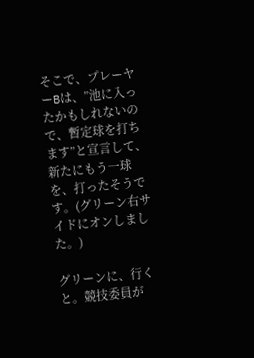そこで、プレーヤーBは、”池に入ったかもしれないので、暫定球を打ちます”と宣言して、新たにもう一球を、打ったそうです。(グリーン右サイドにオンしました。)

グリーンに、行くと。競技委員が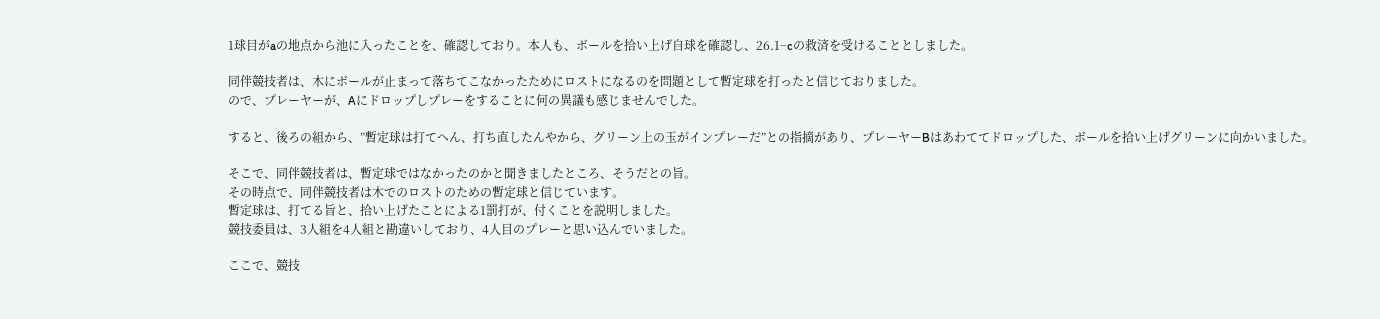1球目がaの地点から池に入ったことを、確認しており。本人も、ボールを拾い上げ自球を確認し、26.1−cの救済を受けることとしました。

同伴競技者は、木にボールが止まって落ちてこなかったためにロストになるのを問題として暫定球を打ったと信じておりました。
ので、プレーヤーが、Aにドロップしプレーをすることに何の異議も感じませんでした。

すると、後ろの組から、”暫定球は打てへん、打ち直したんやから、グリーン上の玉がインプレーだ”との指摘があり、プレーヤーBはあわててドロップした、ボールを拾い上げグリーンに向かいました。

そこで、同伴競技者は、暫定球ではなかったのかと聞きましたところ、そうだとの旨。
その時点で、同伴競技者は木でのロストのための暫定球と信じています。
暫定球は、打てる旨と、拾い上げたことによる1罰打が、付くことを説明しました。
競技委員は、3人組を4人組と勘違いしており、4人目のプレーと思い込んでいました。

ここで、競技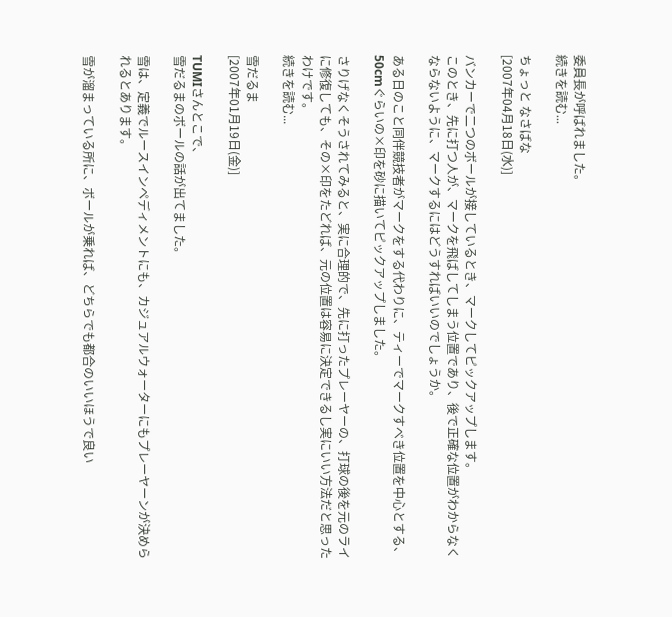委員長が呼ばれました。
続きを読む...

ちょっと なさばな
[2007年04月18日(水)]

バンカーで二つのボールが接しているとき、マークしてピックアップします。
このとき、先に打つ人が、マークを飛ばしてしまう位置であり、後で正確な位置がわからなくならないように、マークするにはどうすればいいのでしょうか。

ある日のこと同伴競技者がマークをする代わりに、ティーでマークすべき位置を中心とする、50cmぐらいの×印を砂に描いてピックアップしました。

さりげなくそうされてみると、実に合理的で、先に打ったプレーヤーの、打球の後を元のライに修復しても、その×印をたどれば、元の位置は容易に決定できるし実にいい方法だと思ったわけです。
続きを読む...

雪だるま
[2007年01月19日(金)]

TUMIさんとこで、
雪だるまのボールの話が出てました。

雪は、定義でルースインペディメントにも、カジュアルウォーターにもプレーヤーンが決められるとあります。

雪が溜まっている所に、ボールが乗れば、どちらでも都合のいいほうで良い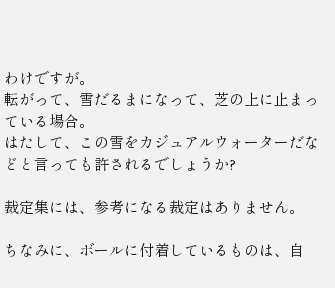わけですが。
転がって、雪だるまになって、芝の上に止まっている場合。
はたして、この雪をカジュアルウォーターだなどと言っても許されるでしょうか?

裁定集には、参考になる裁定はありません。

ちなみに、ボールに付着しているものは、自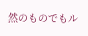然のものでもル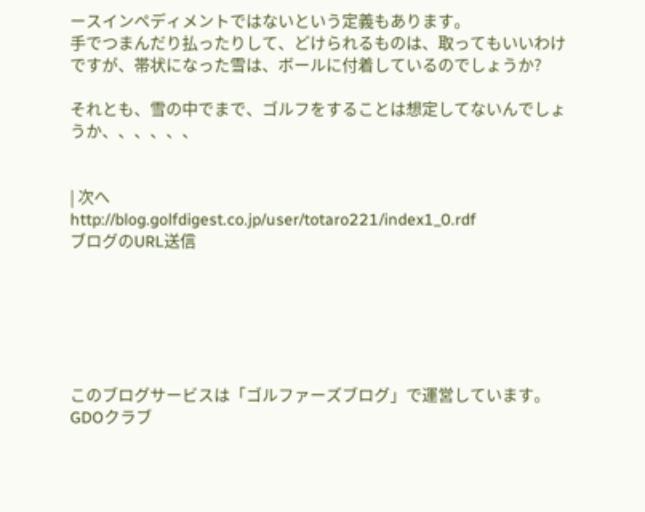ースインペディメントではないという定義もあります。
手でつまんだり払ったりして、どけられるものは、取ってもいいわけですが、帯状になった雪は、ボールに付着しているのでしょうか?

それとも、雪の中でまで、ゴルフをすることは想定してないんでしょうか、、、、、、


| 次へ
http://blog.golfdigest.co.jp/user/totaro221/index1_0.rdf
ブログのURL送信






このブログサービスは「ゴルファーズブログ」で運営しています。
GDOクラブ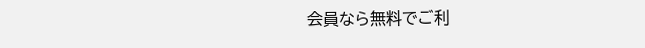会員なら無料でご利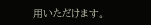用いただけます。